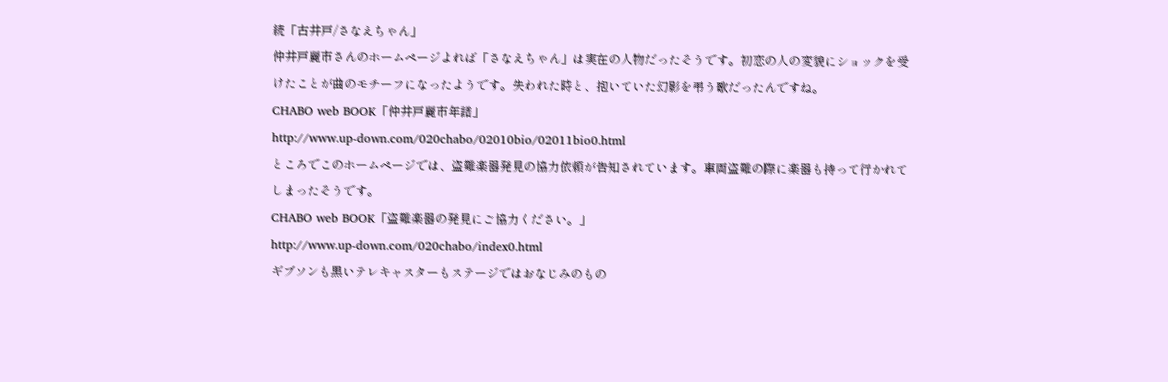続「古井戸/さなえちゃん」
仲井戸麗市さんのホームページよれば「さなえちゃん」は実在の人物だったそうです。初恋の人の変貌にショックを受けたことが曲のモチーフになったようです。失われた時と、抱いていた幻影を弔う歌だったんですね。
CHABO web BOOK「仲井戸麗市年譜」
http://www.up-down.com/020chabo/02010bio/02011bio0.html
ところでこのホームページでは、盗難楽器発見の協力依頼が告知されています。車両盗難の際に楽器も持って行かれてしまったそうです。
CHABO web BOOK「盗難楽器の発見にご協力ください。」
http://www.up-down.com/020chabo/index0.html
ギブソンも黒いテレキャスターもステージではおなじみのもの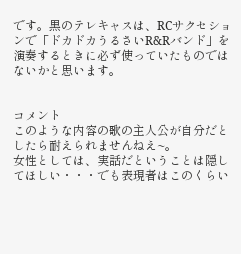です。黒のテレキャスは、RCサクセションで「ドカドカうるさいR&Rバンド」を演奏するときに必ず使っていたものではないかと思います。


コメント
このような内容の歌の主人公が自分だとしたら耐えられませんねえ~。
女性としては、実話だということは隠してほしい・・・でも表現者はこのくらい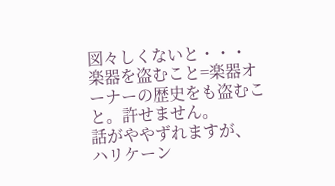図々しくないと・・・
楽器を盗むこと=楽器オーナーの歴史をも盗むこと。許せません。
話がややずれますが、
ハリケーン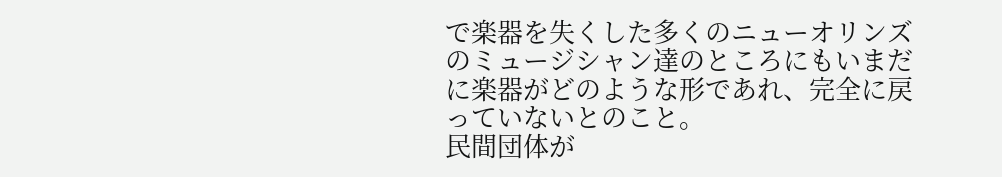で楽器を失くした多くのニューオリンズのミュージシャン達のところにもいまだに楽器がどのような形であれ、完全に戻っていないとのこと。
民間団体が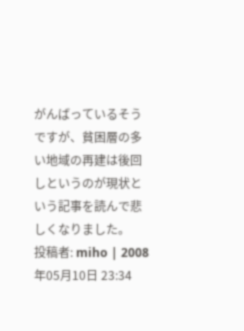がんばっているそうですが、貧困層の多い地域の再建は後回しというのが現状という記事を読んで悲しくなりました。
投稿者: miho | 2008年05月10日 23:34